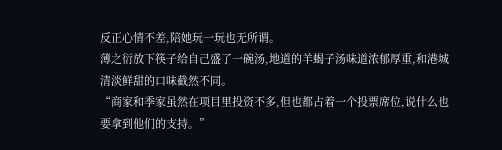反正心情不差,陪她玩一玩也无所谓。
薄之衍放下筷子给自己盛了一碗汤,地道的羊蝎子汤味道浓郁厚重,和港城清淡鲜甜的口味截然不同。
“商家和季家虽然在项目里投资不多,但也都占着一个投票席位,说什么也要拿到他们的支持。”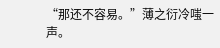“那还不容易。”薄之衍冷嗤一声。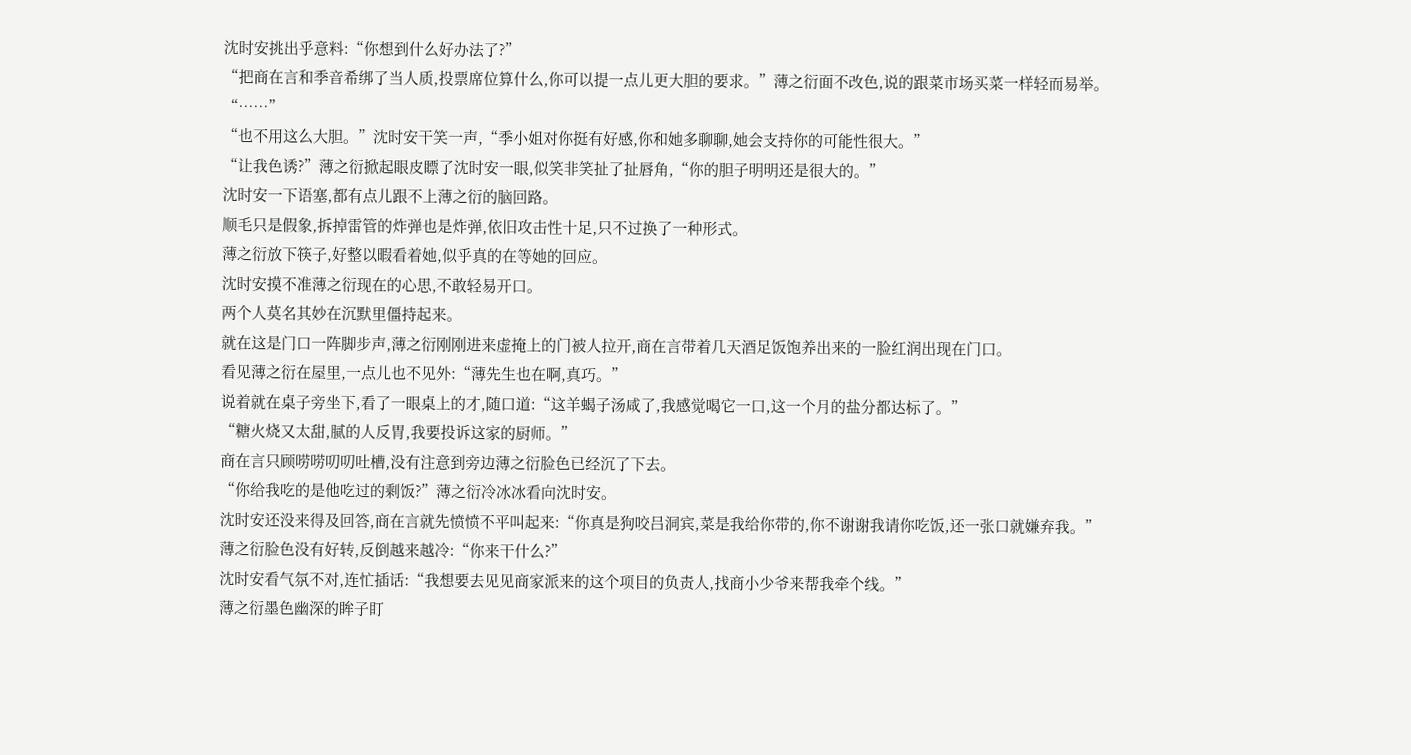沈时安挑出乎意料:“你想到什么好办法了?”
“把商在言和季音希绑了当人质,投票席位算什么,你可以提一点儿更大胆的要求。”薄之衍面不改色,说的跟菜市场买菜一样轻而易举。
“……”
“也不用这么大胆。”沈时安干笑一声,“季小姐对你挺有好感,你和她多聊聊,她会支持你的可能性很大。”
“让我色诱?”薄之衍掀起眼皮瞟了沈时安一眼,似笑非笑扯了扯唇角,“你的胆子明明还是很大的。”
沈时安一下语塞,都有点儿跟不上薄之衍的脑回路。
顺毛只是假象,拆掉雷管的炸弹也是炸弹,依旧攻击性十足,只不过换了一种形式。
薄之衍放下筷子,好整以暇看着她,似乎真的在等她的回应。
沈时安摸不准薄之衍现在的心思,不敢轻易开口。
两个人莫名其妙在沉默里僵持起来。
就在这是门口一阵脚步声,薄之衍刚刚进来虚掩上的门被人拉开,商在言带着几天酒足饭饱养出来的一脸红润出现在门口。
看见薄之衍在屋里,一点儿也不见外:“薄先生也在啊,真巧。”
说着就在桌子旁坐下,看了一眼桌上的才,随口道:“这羊蝎子汤咸了,我感觉喝它一口,这一个月的盐分都达标了。”
“糖火烧又太甜,腻的人反胃,我要投诉这家的厨师。”
商在言只顾唠唠叨叨吐槽,没有注意到旁边薄之衍脸色已经沉了下去。
“你给我吃的是他吃过的剩饭?”薄之衍冷冰冰看向沈时安。
沈时安还没来得及回答,商在言就先愤愤不平叫起来:“你真是狗咬吕洞宾,菜是我给你带的,你不谢谢我请你吃饭,还一张口就嫌弃我。”
薄之衍脸色没有好转,反倒越来越冷:“你来干什么?”
沈时安看气氛不对,连忙插话:“我想要去见见商家派来的这个项目的负责人,找商小少爷来帮我牵个线。”
薄之衍墨色幽深的眸子盯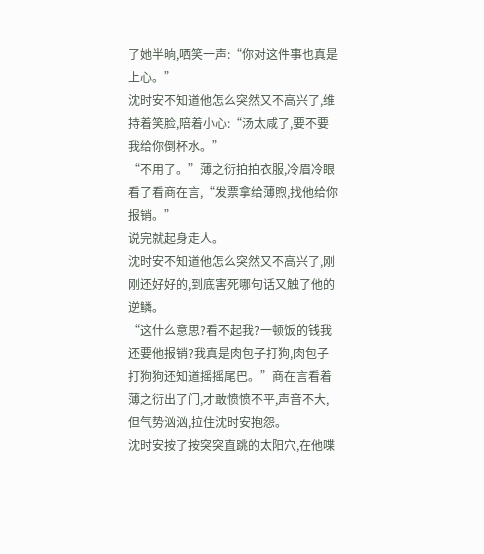了她半晌,哂笑一声:“你对这件事也真是上心。”
沈时安不知道他怎么突然又不高兴了,维持着笑脸,陪着小心:“汤太咸了,要不要我给你倒杯水。”
“不用了。”薄之衍拍拍衣服,冷眉冷眼看了看商在言,“发票拿给薄煦,找他给你报销。”
说完就起身走人。
沈时安不知道他怎么突然又不高兴了,刚刚还好好的,到底害死哪句话又触了他的逆鳞。
“这什么意思?看不起我?一顿饭的钱我还要他报销?我真是肉包子打狗,肉包子打狗狗还知道摇摇尾巴。”商在言看着薄之衍出了门,才敢愤愤不平,声音不大,但气势汹汹,拉住沈时安抱怨。
沈时安按了按突突直跳的太阳穴,在他喋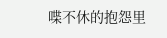喋不休的抱怨里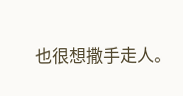也很想撒手走人。